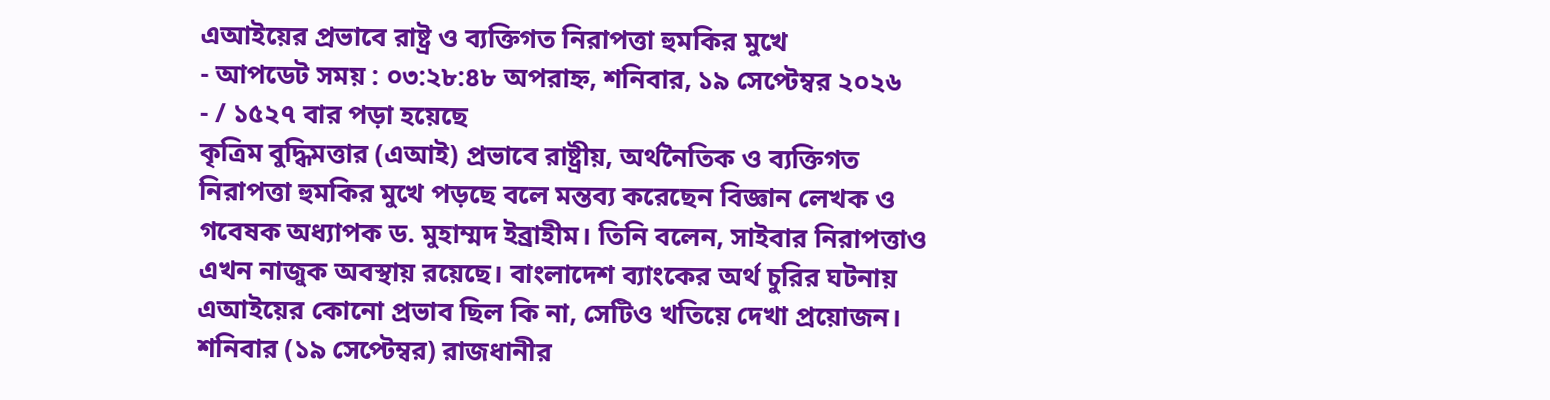এআইয়ের প্রভাবে রাষ্ট্র ও ব্যক্তিগত নিরাপত্তা হুমকির মুখে
- আপডেট সময় : ০৩:২৮:৪৮ অপরাহ্ন, শনিবার, ১৯ সেপ্টেম্বর ২০২৬
- / ১৫২৭ বার পড়া হয়েছে
কৃত্রিম বুদ্ধিমত্তার (এআই) প্রভাবে রাষ্ট্রীয়, অর্থনৈতিক ও ব্যক্তিগত নিরাপত্তা হুমকির মুখে পড়ছে বলে মন্তব্য করেছেন বিজ্ঞান লেখক ও গবেষক অধ্যাপক ড. মুহাম্মদ ইব্রাহীম। তিনি বলেন, সাইবার নিরাপত্তাও এখন নাজুক অবস্থায় রয়েছে। বাংলাদেশ ব্যাংকের অর্থ চুরির ঘটনায় এআইয়ের কোনো প্রভাব ছিল কি না, সেটিও খতিয়ে দেখা প্রয়োজন।
শনিবার (১৯ সেপ্টেম্বর) রাজধানীর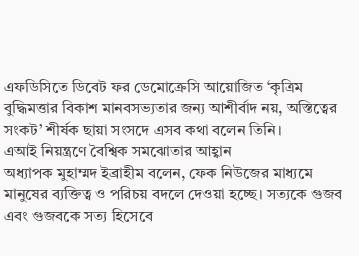এফডিসিতে ডিবেট ফর ডেমোক্রেসি আয়োজিত ‘কৃত্রিম বুদ্ধিমত্তার বিকাশ মানবসভ্যতার জন্য আশীর্বাদ নয়, অস্তিত্বের সংকট’ শীর্ষক ছায়া সংসদে এসব কথা বলেন তিনি।
এআই নিয়ন্ত্রণে বৈশ্বিক সমঝোতার আহ্বান
অধ্যাপক মুহাম্মদ ইব্রাহীম বলেন, ফেক নিউজের মাধ্যমে মানুষের ব্যক্তিত্ব ও পরিচয় বদলে দেওয়া হচ্ছে। সত্যকে গুজব এবং গুজবকে সত্য হিসেবে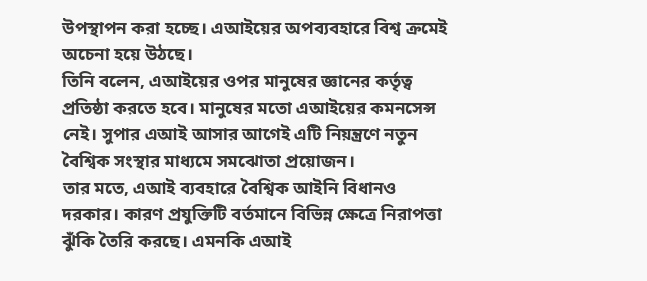উপস্থাপন করা হচ্ছে। এআইয়ের অপব্যবহারে বিশ্ব ক্রমেই অচেনা হয়ে উঠছে।
তিনি বলেন, এআইয়ের ওপর মানুষের জ্ঞানের কর্তৃত্ব প্রতিষ্ঠা করতে হবে। মানুষের মতো এআইয়ের কমনসেন্স নেই। সুপার এআই আসার আগেই এটি নিয়ন্ত্রণে নতুন বৈশ্বিক সংস্থার মাধ্যমে সমঝোতা প্রয়োজন।
তার মতে, এআই ব্যবহারে বৈশ্বিক আইনি বিধানও দরকার। কারণ প্রযুক্তিটি বর্তমানে বিভিন্ন ক্ষেত্রে নিরাপত্তা ঝুঁকি তৈরি করছে। এমনকি এআই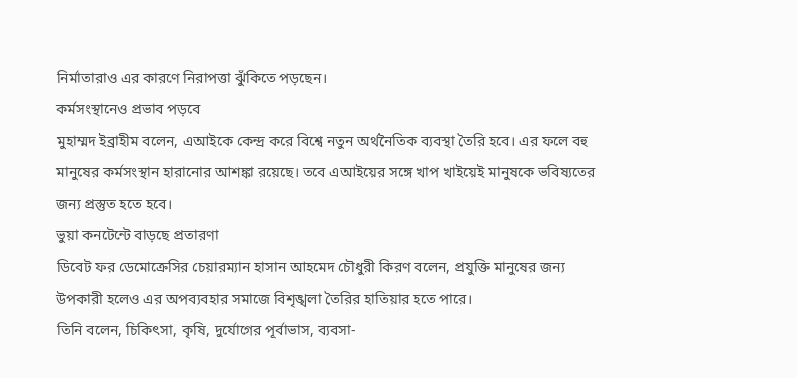নির্মাতারাও এর কারণে নিরাপত্তা ঝুঁকিতে পড়ছেন।
কর্মসংস্থানেও প্রভাব পড়বে
মুহাম্মদ ইব্রাহীম বলেন, এআইকে কেন্দ্র করে বিশ্বে নতুন অর্থনৈতিক ব্যবস্থা তৈরি হবে। এর ফলে বহু মানুষের কর্মসংস্থান হারানোর আশঙ্কা রয়েছে। তবে এআইয়ের সঙ্গে খাপ খাইয়েই মানুষকে ভবিষ্যতের জন্য প্রস্তুত হতে হবে।
ভুয়া কনটেন্টে বাড়ছে প্রতারণা
ডিবেট ফর ডেমোক্রেসির চেয়ারম্যান হাসান আহমেদ চৌধুরী কিরণ বলেন, প্রযুক্তি মানুষের জন্য উপকারী হলেও এর অপব্যবহার সমাজে বিশৃঙ্খলা তৈরির হাতিয়ার হতে পারে।
তিনি বলেন, চিকিৎসা, কৃষি, দুর্যোগের পূর্বাভাস, ব্যবসা-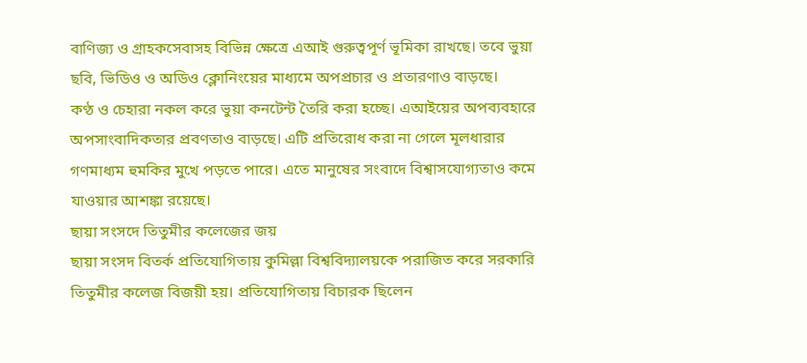বাণিজ্য ও গ্রাহকসেবাসহ বিভিন্ন ক্ষেত্রে এআই গুরুত্বপূর্ণ ভূমিকা রাখছে। তবে ভুয়া ছবি, ভিডিও ও অডিও ক্লোনিংয়ের মাধ্যমে অপপ্রচার ও প্রতারণাও বাড়ছে।
কণ্ঠ ও চেহারা নকল করে ভুয়া কনটেন্ট তৈরি করা হচ্ছে। এআইয়ের অপব্যবহারে অপসাংবাদিকতার প্রবণতাও বাড়ছে। এটি প্রতিরোধ করা না গেলে মূলধারার গণমাধ্যম হুমকির মুখে পড়তে পারে। এতে মানুষের সংবাদে বিশ্বাসযোগ্যতাও কমে যাওয়ার আশঙ্কা রয়েছে।
ছায়া সংসদে তিতুমীর কলেজের জয়
ছায়া সংসদ বিতর্ক প্রতিযোগিতায় কুমিল্লা বিশ্ববিদ্যালয়কে পরাজিত করে সরকারি তিতুমীর কলেজ বিজয়ী হয়। প্রতিযোগিতায় বিচারক ছিলেন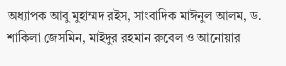অধ্যাপক আবু মুহাম্মদ রইস, সাংবাদিক মাঈনুল আলম, ড. শাকিলা জেসমিন, মাইদুর রহমান রুবেল ও আনোয়ার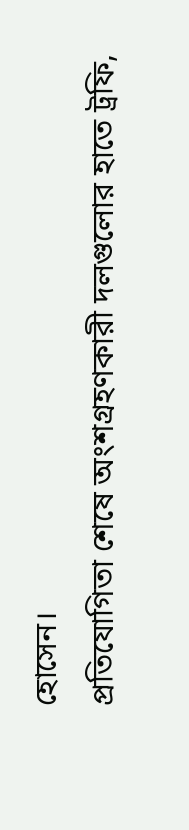হোসেন।
প্রতিযোগিতা শেষে অংশগ্রহণকারী দলগুলোর হাতে ট্রফি,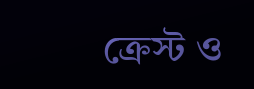ক্রেস্ট ও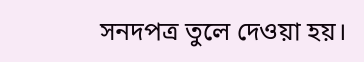সনদপত্র তুলে দেওয়া হয়।